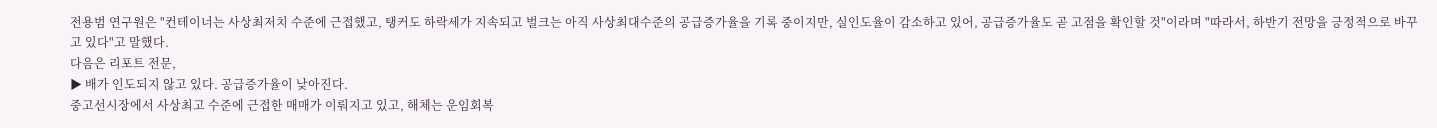전용범 연구원은 "컨테이너는 사상최저치 수준에 근접했고, 탱커도 하락세가 지속되고 벌크는 아직 사상최대수준의 공급증가율을 기록 중이지만, 실인도율이 감소하고 있어, 공급증가율도 곧 고점을 확인할 것"이라며 "따라서, 하반기 전망을 긍정적으로 바꾸고 있다"고 말했다.
다음은 리포트 전문,
▶ 배가 인도되지 않고 있다. 공급증가율이 낮아진다.
중고선시장에서 사상최고 수준에 근접한 매매가 이뤄지고 있고, 해체는 운임회복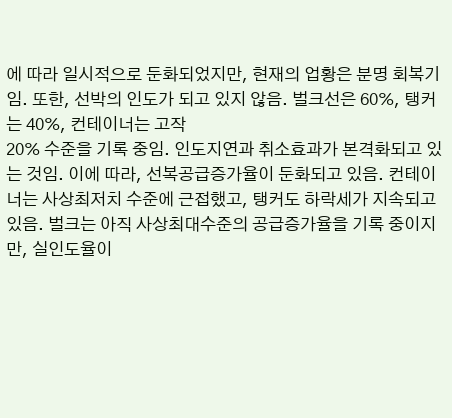에 따라 일시적으로 둔화되었지만, 현재의 업황은 분명 회복기임. 또한, 선박의 인도가 되고 있지 않음. 벌크선은 60%, 탱커는 40%, 컨테이너는 고작
20% 수준을 기록 중임. 인도지연과 취소효과가 본격화되고 있는 것임. 이에 따라, 선복공급증가율이 둔화되고 있음. 컨테이너는 사상최저치 수준에 근접했고, 탱커도 하락세가 지속되고 있음. 벌크는 아직 사상최대수준의 공급증가율을 기록 중이지만, 실인도율이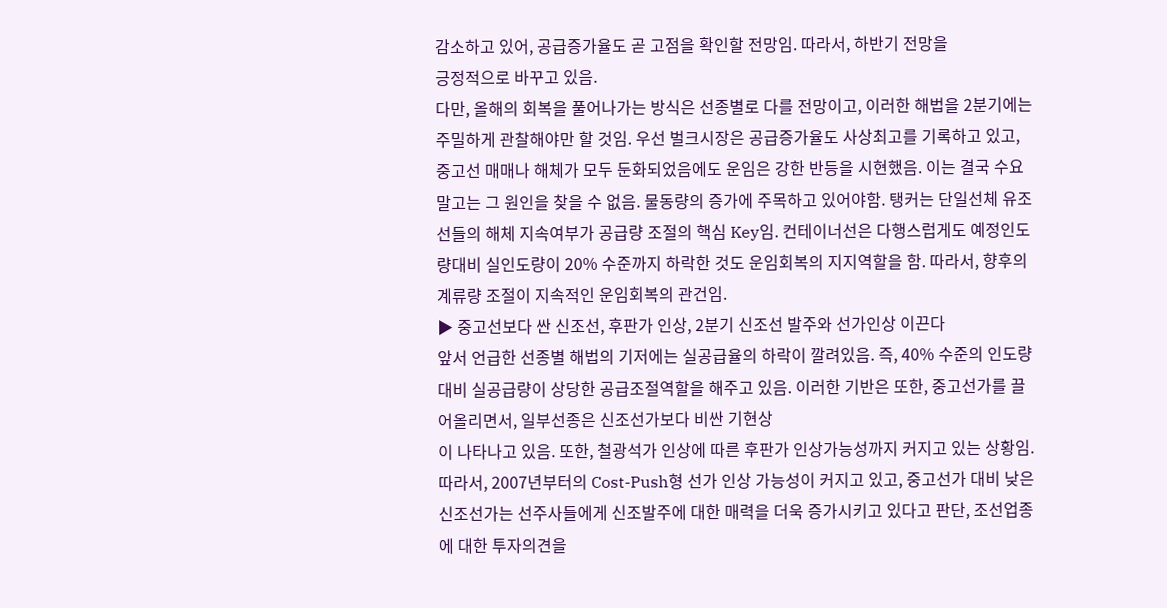감소하고 있어, 공급증가율도 곧 고점을 확인할 전망임. 따라서, 하반기 전망을
긍정적으로 바꾸고 있음.
다만, 올해의 회복을 풀어나가는 방식은 선종별로 다를 전망이고, 이러한 해법을 2분기에는 주밀하게 관찰해야만 할 것임. 우선 벌크시장은 공급증가율도 사상최고를 기록하고 있고, 중고선 매매나 해체가 모두 둔화되었음에도 운임은 강한 반등을 시현했음. 이는 결국 수요말고는 그 원인을 찾을 수 없음. 물동량의 증가에 주목하고 있어야함. 탱커는 단일선체 유조선들의 해체 지속여부가 공급량 조절의 핵심 Key임. 컨테이너선은 다행스럽게도 예정인도량대비 실인도량이 20% 수준까지 하락한 것도 운임회복의 지지역할을 함. 따라서, 향후의 계류량 조절이 지속적인 운임회복의 관건임.
▶ 중고선보다 싼 신조선, 후판가 인상, 2분기 신조선 발주와 선가인상 이끈다
앞서 언급한 선종별 해법의 기저에는 실공급율의 하락이 깔려있음. 즉, 40% 수준의 인도량대비 실공급량이 상당한 공급조절역할을 해주고 있음. 이러한 기반은 또한, 중고선가를 끌어올리면서, 일부선종은 신조선가보다 비싼 기현상
이 나타나고 있음. 또한, 철광석가 인상에 따른 후판가 인상가능성까지 커지고 있는 상황임. 따라서, 2007년부터의 Cost-Push형 선가 인상 가능성이 커지고 있고, 중고선가 대비 낮은 신조선가는 선주사들에게 신조발주에 대한 매력을 더욱 증가시키고 있다고 판단, 조선업종에 대한 투자의견을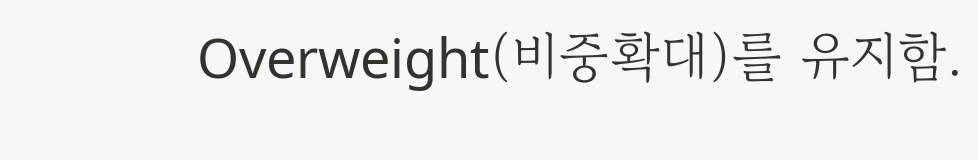Overweight(비중확대)를 유지함.